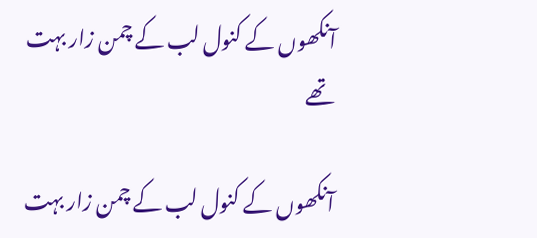آنکھوں کے کنول لب کے چمن زار بہت تھے

آنکھوں کے کنول لب کے چمن زار بہت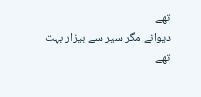تھے
دیوانے مگر سیر سے بیزار بہت تھے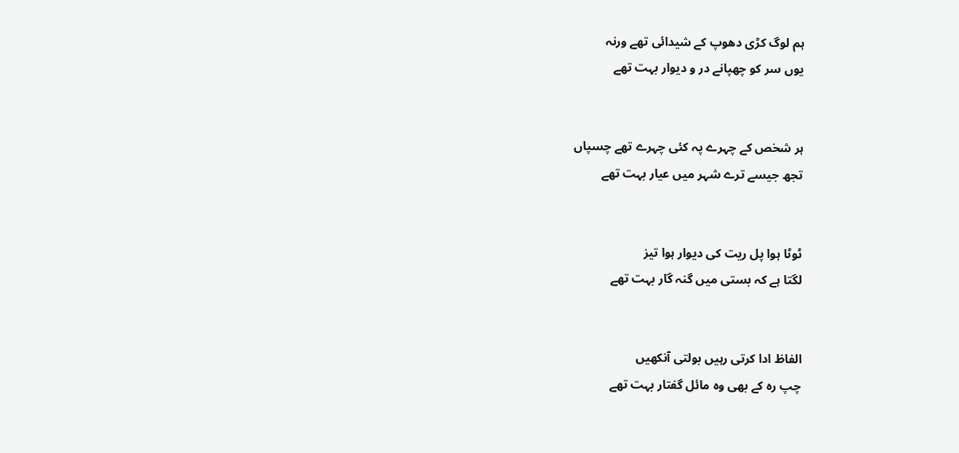ہم لوگ کڑی دھوپ کے شیدائی تھے ورنہ
یوں سر کو چھپانے در و دیوار بہت تھے


ہر شخص کے چہرے پہ کئی چہرے تھے چسپاں
تجھ جیسے ترے شہر میں عیار بہت تھے


ٹوٹا ہوا پل ریت کی دیوار ہوا تیز
لگتا ہے کہ بستی میں گنہ گار بہت تھے


الفاظ ادا کرتی رہیں بولتی آنکھیں
چپ رہ کے بھی وہ مائل گفتار بہت تھے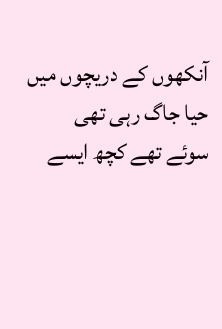آنکھوں کے دریچوں میں حیا جاگ رہی تھی
سوئے تھے کچھ ایسے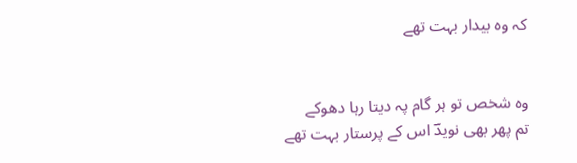کہ وہ بیدار بہت تھے


وہ شخص تو ہر گام پہ دیتا رہا دھوکے
تم پھر بھی نویدؔ اس کے پرستار بہت تھے